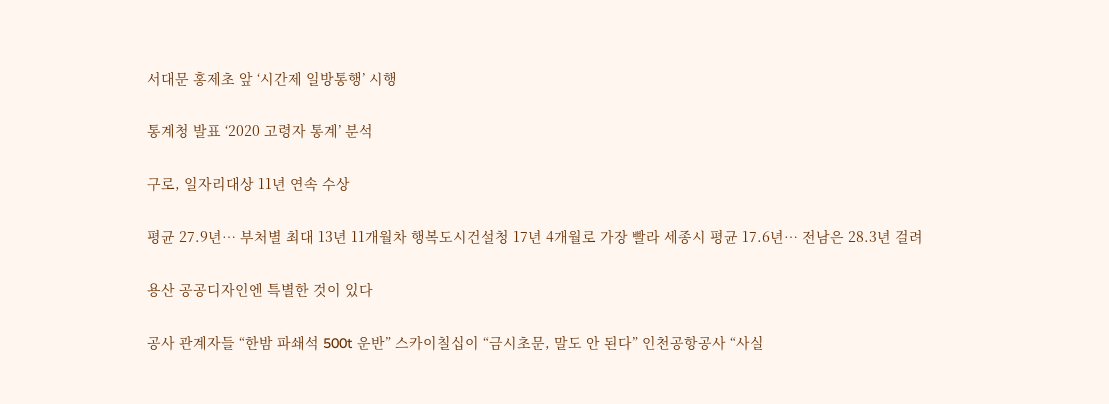서대문 홍제초 앞 ‘시간제 일방통행’ 시행

통계청 발표 ‘2020 고령자 통계’ 분석

구로, 일자리대상 11년 연속 수상

평균 27.9년… 부처별 최대 13년 11개월차 행복도시건설청 17년 4개월로 가장 빨라 세종시 평균 17.6년… 전남은 28.3년 걸려

용산 공공디자인엔 특별한 것이 있다

공사 관계자들 “한밤 파쇄석 500t 운반” 스카이칠십이 “금시초문, 말도 안 된다” 인천공항공사 “사실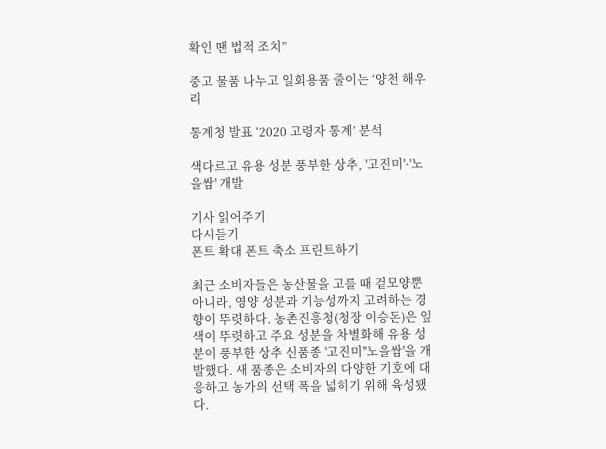확인 땐 법적 조치”

중고 물품 나누고 일회용품 줄이는 ‘양천 해우리

통계청 발표 ‘2020 고령자 통계’ 분석

색다르고 유용 성분 풍부한 상추, '고진미'·'노을쌈' 개발

기사 읽어주기
다시듣기
폰트 확대 폰트 축소 프린트하기

최근 소비자들은 농산물을 고를 때 겉모양뿐 아니라, 영양 성분과 기능성까지 고려하는 경향이 뚜렷하다. 농촌진흥청(청장 이승돈)은 잎 색이 뚜렷하고 주요 성분을 차별화해 유용 성분이 풍부한 상추 신품종 '고진미''노을쌈'을 개발했다. 새 품종은 소비자의 다양한 기호에 대응하고 농가의 선택 폭을 넓히기 위해 육성됐다.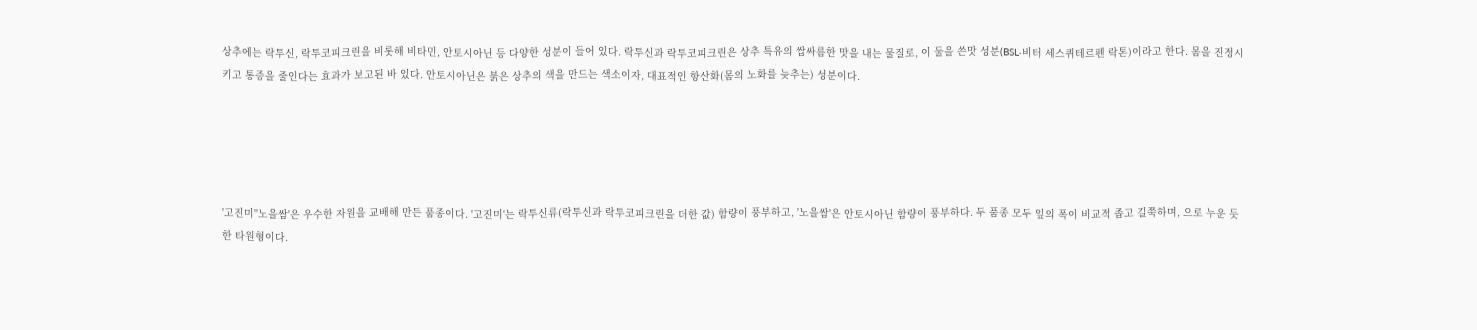상추에는 락투신, 락투코피크린을 비롯해 비타민, 안토시아닌 등 다양한 성분이 들어 있다. 락투신과 락투코피크린은 상추 특유의 쌉싸름한 맛을 내는 물질로, 이 둘을 쓴맛 성분(BSL·비터 세스퀴테르펜 락톤)이라고 한다. 몸을 진정시키고 통증을 줄인다는 효과가 보고된 바 있다. 안토시아닌은 붉은 상추의 색을 만드는 색소이자, 대표적인 항산화(몸의 노화를 늦추는) 성분이다.





'고진미''노을쌈'은 우수한 자원을 교배해 만든 품종이다. '고진미'는 락투신류(락투신과 락투코피크린을 더한 값) 함량이 풍부하고, '노을쌈'은 안토시아닌 함량이 풍부하다. 두 품종 모두 잎의 폭이 비교적 좁고 길쭉하며, 으로 누운 듯한 타원형이다.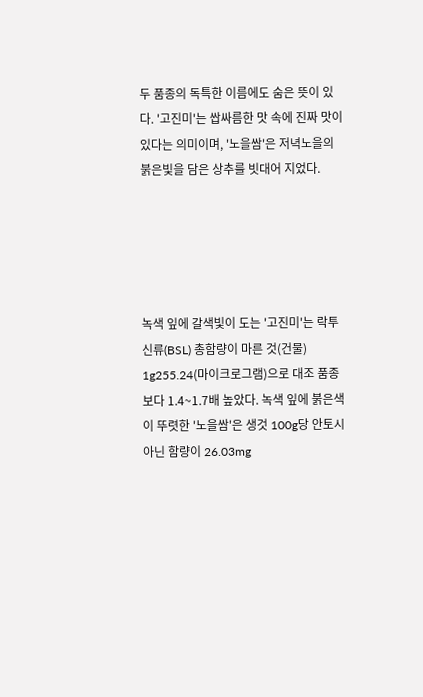두 품종의 독특한 이름에도 숨은 뜻이 있다. '고진미'는 쌉싸름한 맛 속에 진짜 맛이 있다는 의미이며, '노을쌈'은 저녁노을의 붉은빛을 담은 상추를 빗대어 지었다.





녹색 잎에 갈색빛이 도는 '고진미'는 락투신류(BSL) 총함량이 마른 것(건물) 1g255.24(마이크로그램)으로 대조 품종보다 1.4~1.7배 높았다. 녹색 잎에 붉은색이 뚜렷한 '노을쌈'은 생것 100g당 안토시아닌 함량이 26.03mg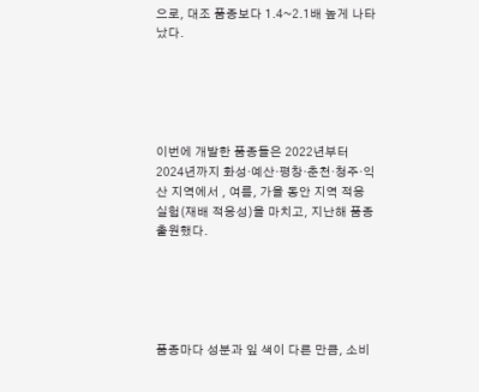으로, 대조 품종보다 1.4~2.1배 높게 나타났다.





이번에 개발한 품종들은 2022년부터 2024년까지 화성·예산·평창·춘천·청주·익산 지역에서 , 여름, 가을 동안 지역 적응 실험(재배 적응성)을 마치고, 지난해 품종 출원했다.





품종마다 성분과 잎 색이 다른 만큼, 소비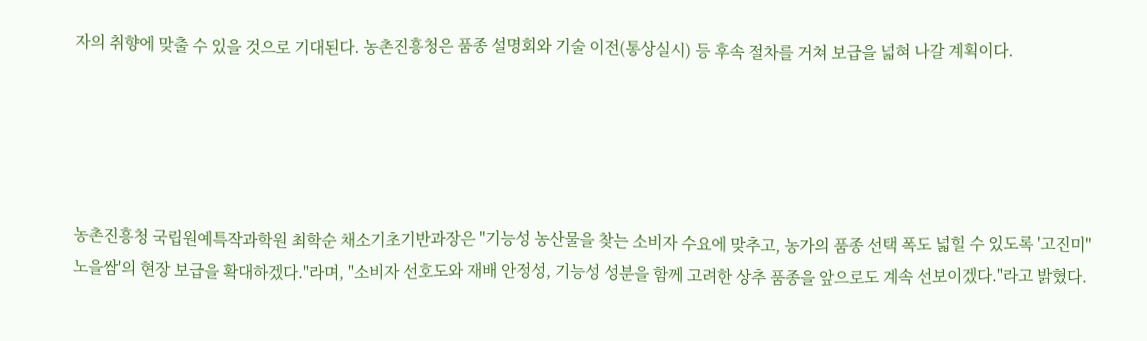자의 취향에 맞출 수 있을 것으로 기대된다. 농촌진흥청은 품종 설명회와 기술 이전(통상실시) 등 후속 절차를 거쳐 보급을 넓혀 나갈 계획이다.





농촌진흥청 국립원예특작과학원 최학순 채소기초기반과장은 "기능성 농산물을 찾는 소비자 수요에 맞추고, 농가의 품종 선택 폭도 넓힐 수 있도록 '고진미''노을쌈'의 현장 보급을 확대하겠다."라며, "소비자 선호도와 재배 안정성, 기능성 성분을 함께 고려한 상추 품종을 앞으로도 계속 선보이겠다."라고 밝혔다.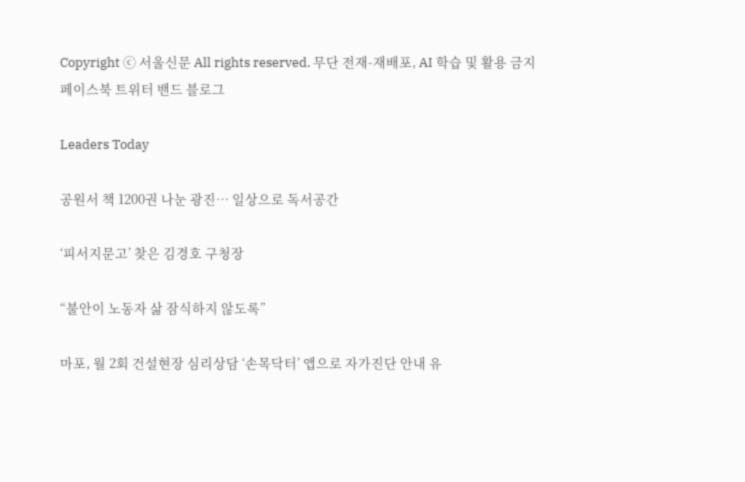Copyright ⓒ 서울신문 All rights reserved. 무단 전재-재배포, AI 학습 및 활용 금지
페이스북 트위터 밴드 블로그

Leaders Today

공원서 책 1200권 나눈 광진… 일상으로 독서공간

‘피서지문고’ 찾은 김경호 구청장

“불안이 노동자 삶 잠식하지 않도록”

마포, 월 2회 건설현장 심리상담 ‘손목닥터’ 앱으로 자가진단 안내 유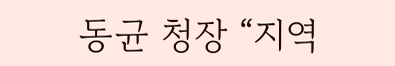동균 청장 “지역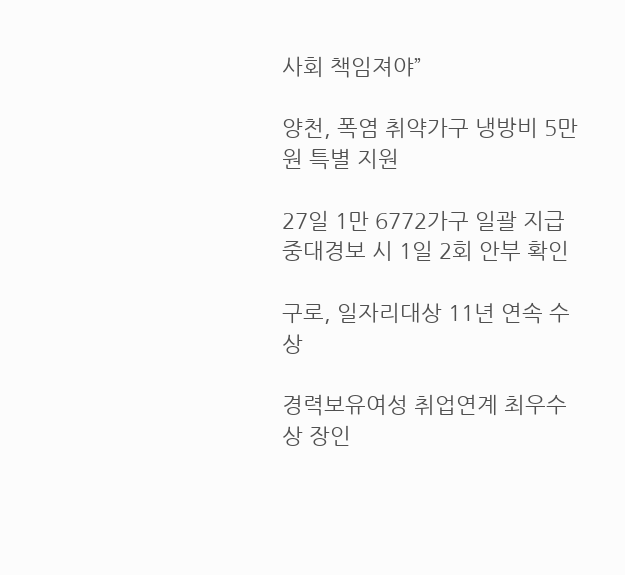사회 책임져야”

양천, 폭염 취약가구 냉방비 5만원 특별 지원

27일 1만 6772가구 일괄 지급 중대경보 시 1일 2회 안부 확인

구로, 일자리대상 11년 연속 수상

경력보유여성 취업연계 최우수상 장인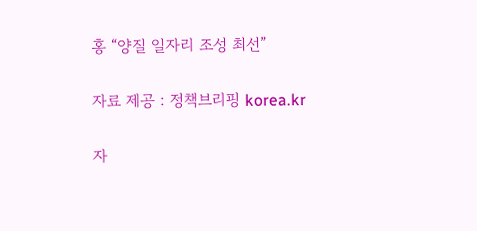홍 “양질 일자리 조성 최선”

자료 제공 : 정책브리핑 korea.kr

자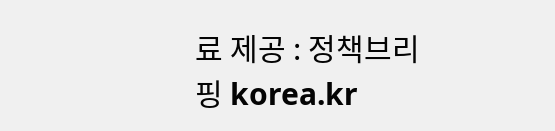료 제공 : 정책브리핑 korea.kr